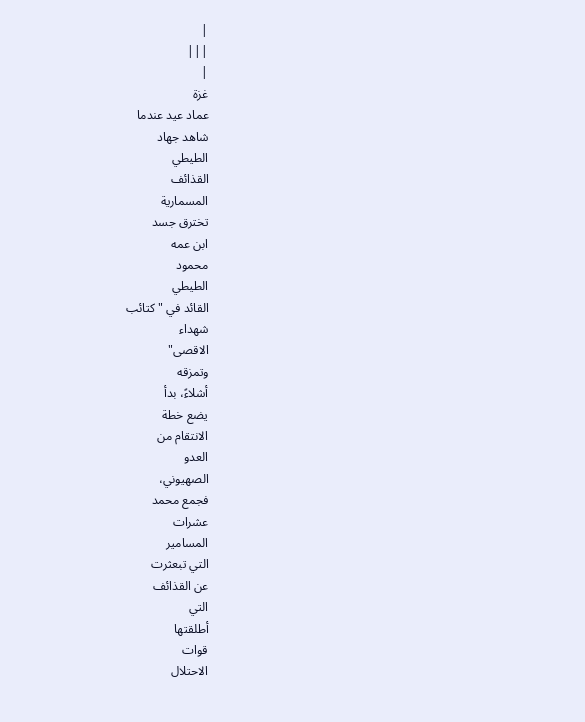|
|||
|
غزة
عماد عيد عندما
شاهد جهاد
الطيطي
القذائف
المسمارية
تخترق جسد
ابن عمه
محمود
الطيطي
القائد في "كتائب
شهداء
الاقصى"
وتمزقه
أشلاءً، بدأ
يضع خطة
الانتقام من
العدو
الصهيوني،
فجمع محمد
عشرات
المسامير
التي تبعثرت
عن القذائف
التي
أطلقتها
قوات
الاحتلال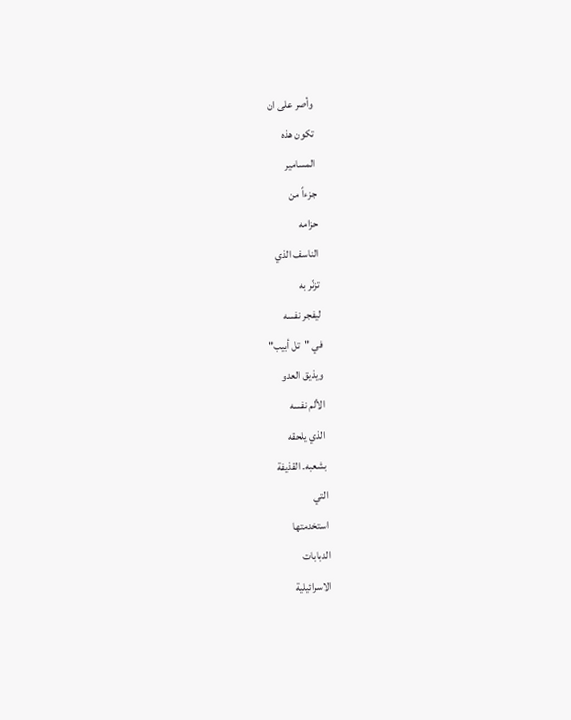وأصر على ان
تكون هذه
المسامير
جزءاً من
حزامه
الناسف الذي
تزنّر به
ليفجر نفسه
في "تل أبيب"
ويذيق العدو
الألم نفسه
الذي يلحقه
بشعبه. القذيفة
التي
استخدمتها
الدبابات
الاسرائيلية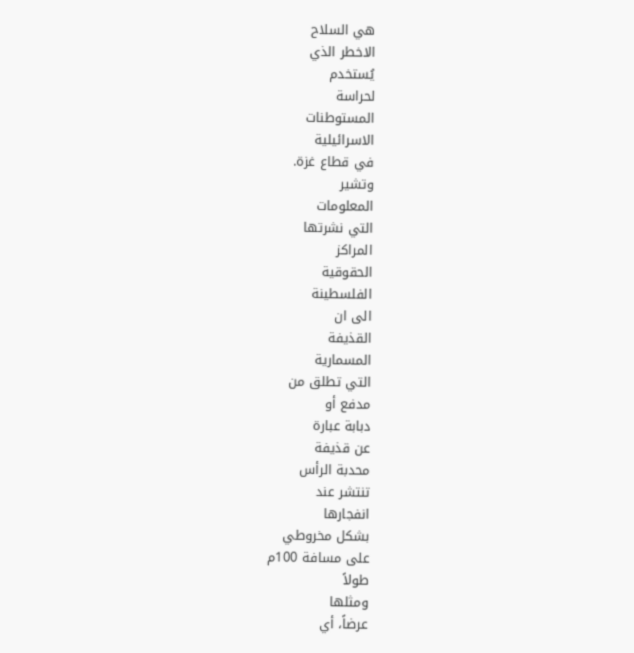هي السلاح
الاخطر الذي
يُستخدم
لحراسة
المستوطنات
الاسرائيلية
في قطاع غزة.
وتشير
المعلومات
التي نشرتها
المراكز
الحقوقية
الفلسطينة
الى ان
القذيفة
المسمارية
التي تطلق من
مدفع أو
دبابة عبارة
عن قذيفة
محدبة الرأس
تنتشر عند
انفجارها
بشكل مخروطي
على مسافة 100م
طولاً
ومثلها
عرضاً، أي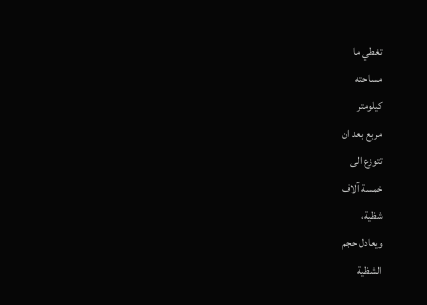تغطي ما
مساحته
كيلومتر
مربع بعد ان
تتوزع الى
خمسة آلاف
شظية،
ويعادل حجم
الشظية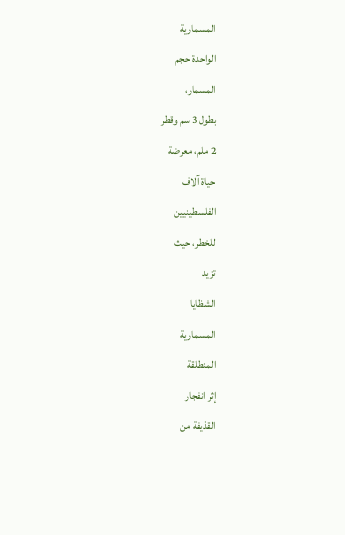المسمارية
الواحدة حجم
المسمار،
بطول 3 سم وقطر
2 ملم، معرضة
حياة آلاف
الفلسطينيين
للخطر، حيث
تزيد
الشظايا
المسمارية
المنطلقة
إثر انفجار
القذيفة من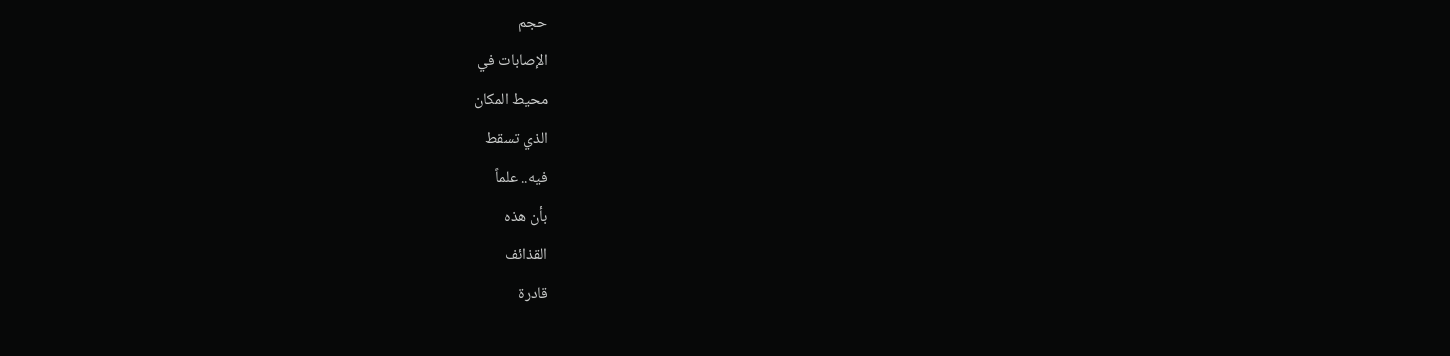حجم
الإصابات في
محيط المكان
الذي تسقط
فيه.. علماً
بأن هذه
القذائف
قادرة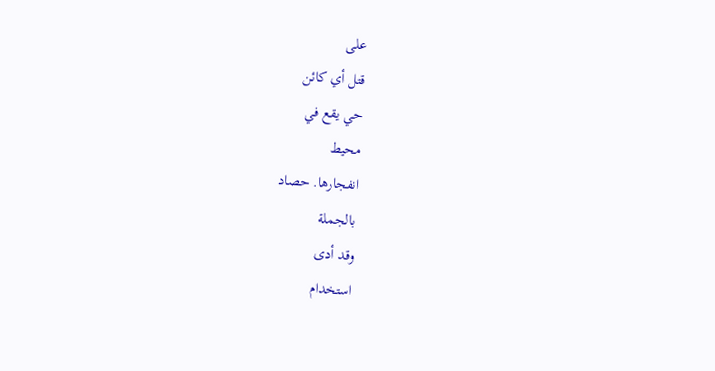على
قتل أي كائن
حي يقع في
محيط
انفجارها. حصاد
بالجملة
وقد أدى
استخدام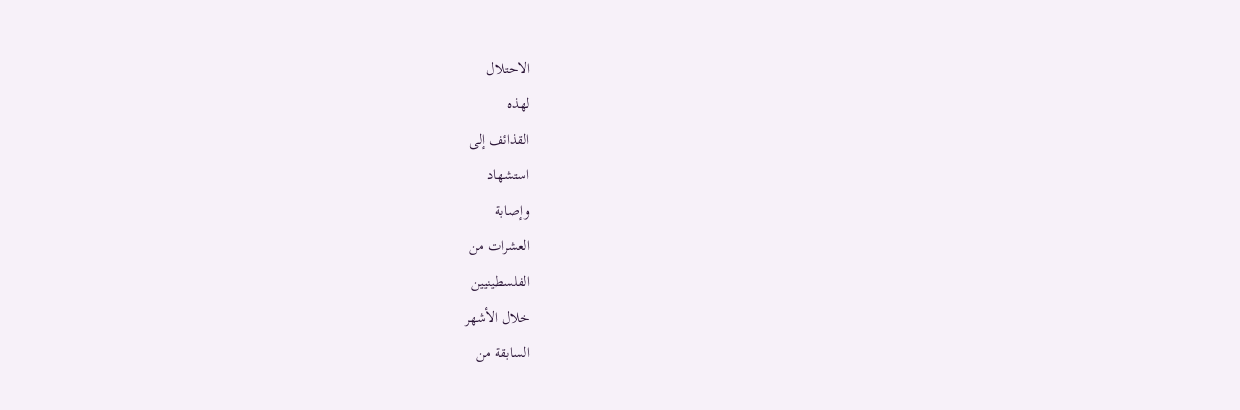الاحتلال
لهذه
القذائف إلى
استشهاد
وإصابة
العشرات من
الفلسطينيين
خلال الأشهر
السابقة من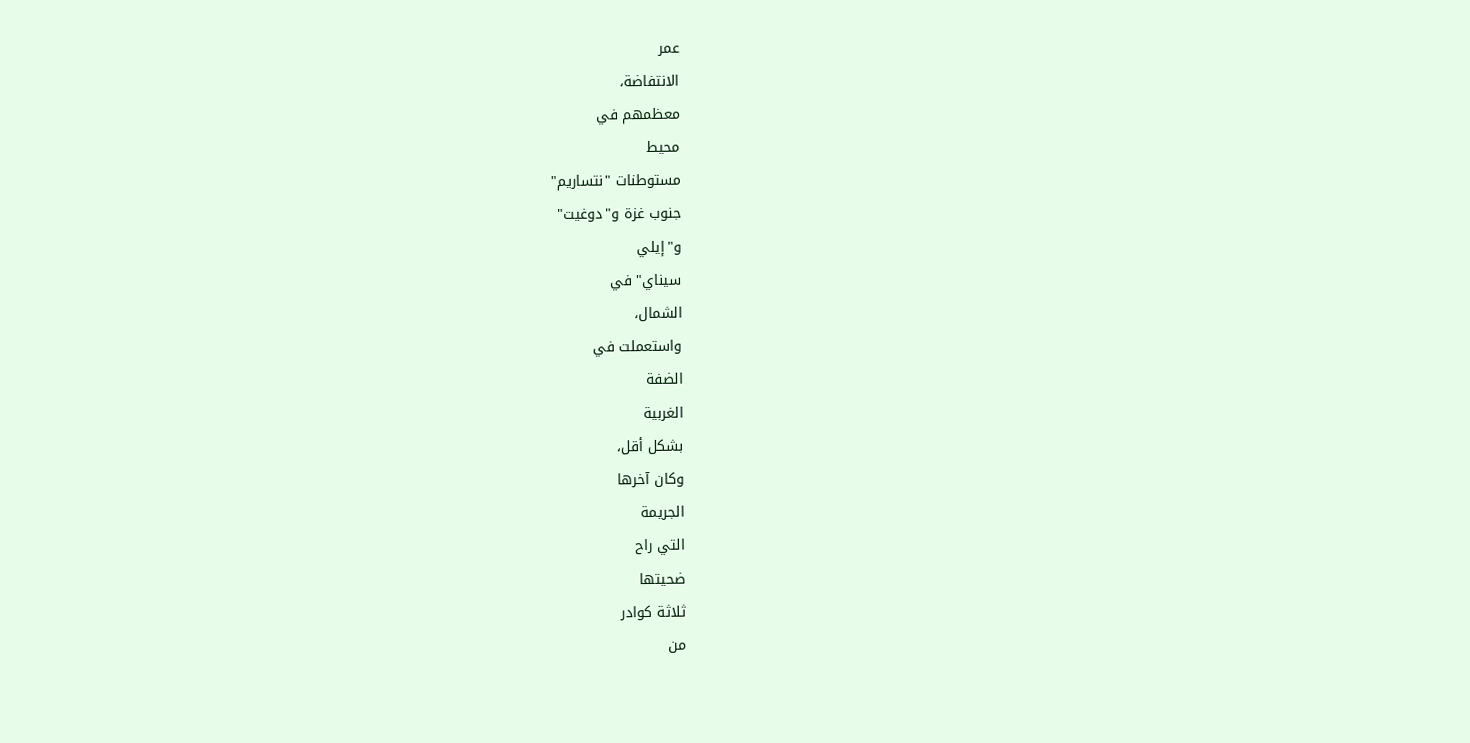عمر
الانتفاضة،
معظمهم في
محيط
مستوطنات "نتساريم"
جنوب غزة و"دوغيت"
و"إيلي
سيناي" في
الشمال،
واستعملت في
الضفة
الغربية
بشكل أقل،
وكان آخرها
الجريمة
التي راح
ضحيتها
ثلاثة كوادر
من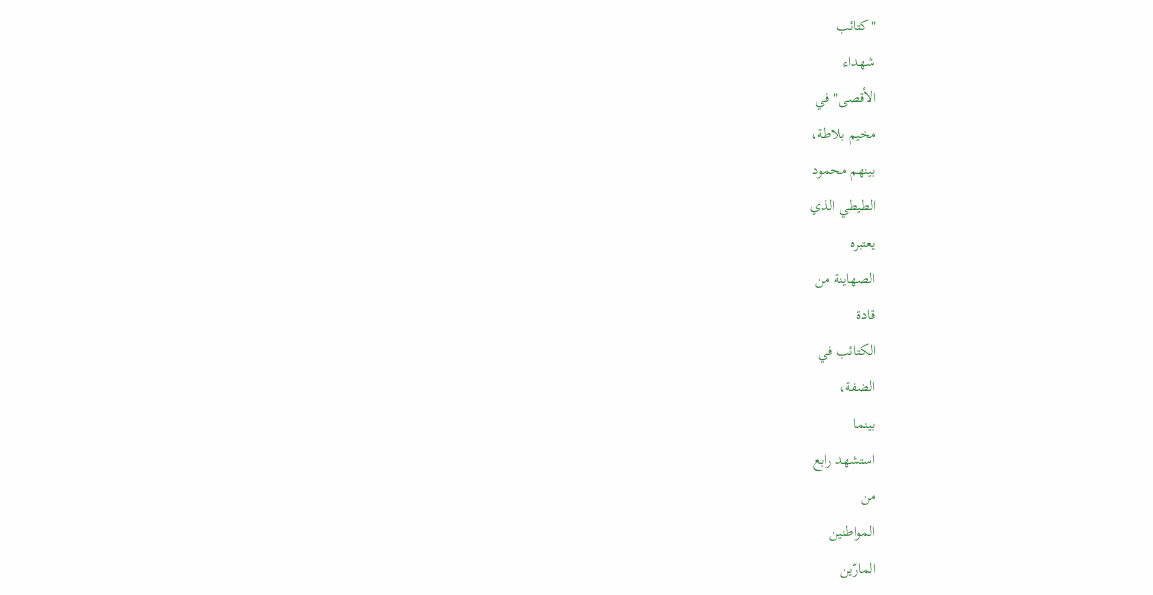"كتائب
شهداء
الأقصى" في
مخيم بلاطة،
بينهم محمود
الطيطي الذي
يعتبره
الصهاينة من
قادة
الكتائب في
الضفة،
بينما
استشهد رابع
من
المواطنين
المارّين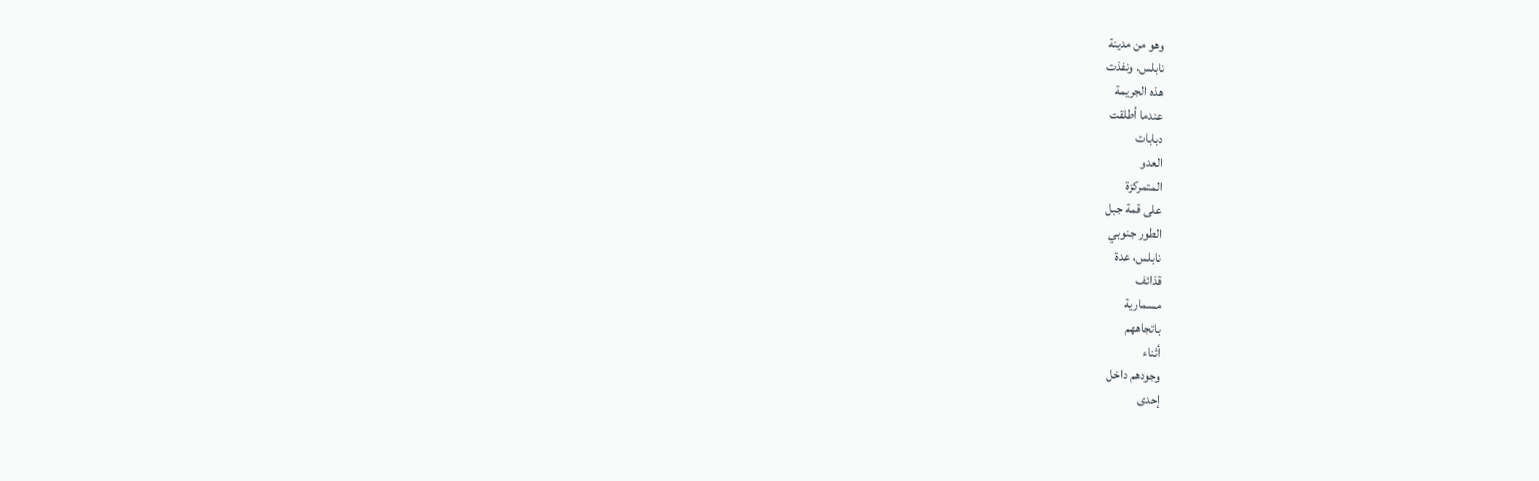وهو من مدينة
نابلس. ونفذت
هذه الجريمة
عندما أطلقت
دبابات
العدو
المتمركزة
على قمة جبل
الطور جنوبي
نابلس، عدة
قذائف
مسمارية
باتجاههم
أثناء
وجودهم داخل
إحدى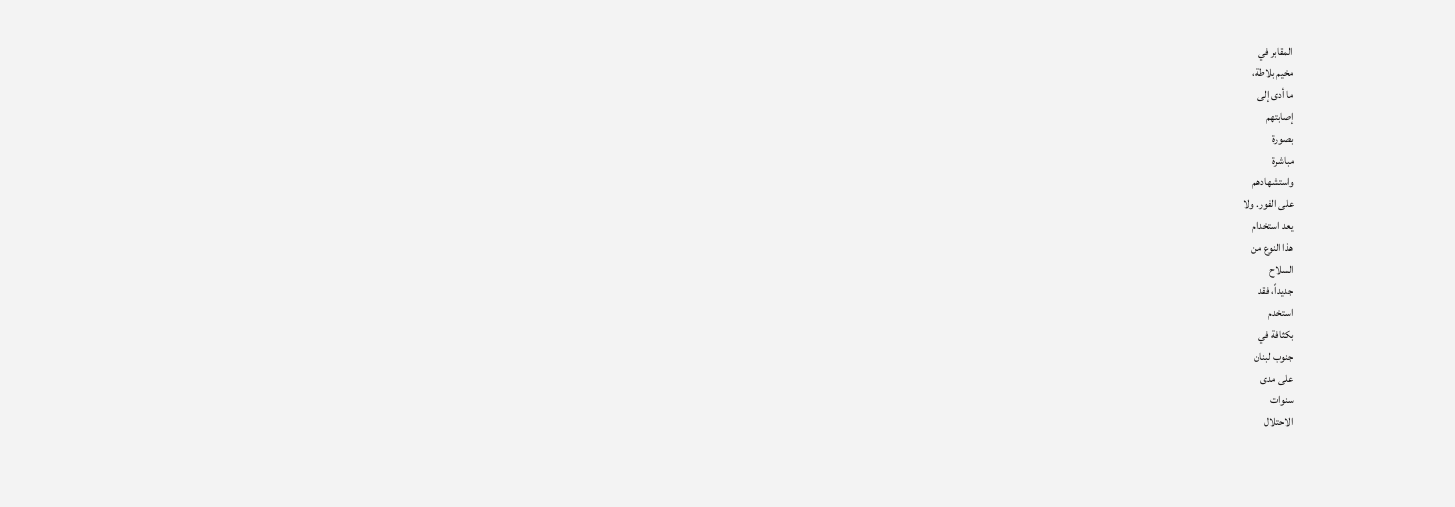المقابر في
مخيم بلاطة،
ما أدى إلى
إصابتهم
بصورة
مباشرة
واستشهادهم
على الفور. ولا
يعد استخدام
هذا النوع من
السلاح
جديداً، فقد
استخدم
بكثافة في
جنوب لبنان
على مدى
سنوات
الاحتلال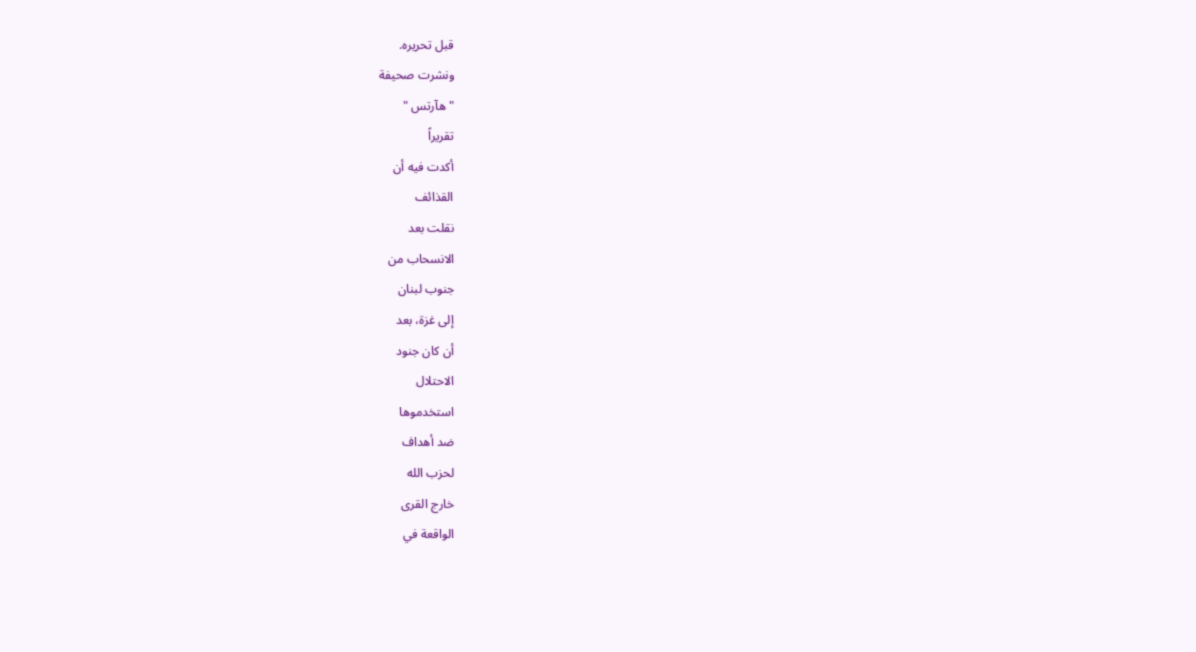قبل تحريره.
ونشرت صحيفة
"هآرتس "
تقريراً
أكدت فيه أن
القذائف
نقلت بعد
الانسحاب من
جنوب لبنان
إلى غزة، بعد
أن كان جنود
الاحتلال
استخدموها
ضد أهداف
لحزب الله
خارج القرى
الواقعة في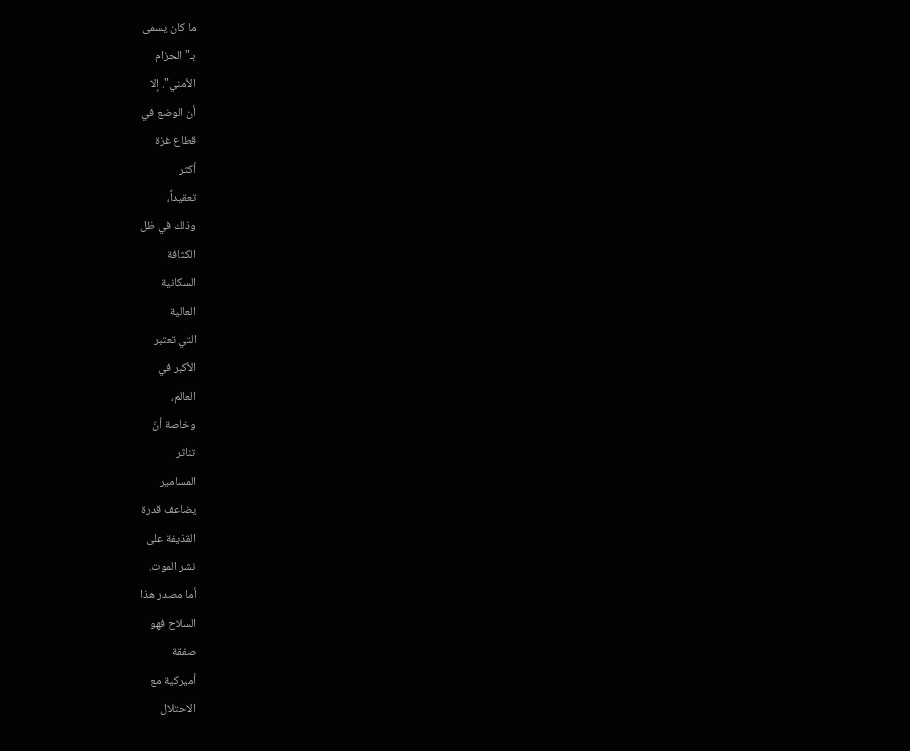ما كان يسمى
بـ"الحزام
الأمني". إلا
أن الوضع في
قطاع غزة
أكثر
تعقيداً،
وذلك في ظل
الكثافة
السكانية
العالية
التي تعتبر
الأكبر في
العالم،
وخاصة أنّ
تناثر
المسامير
يضاعف قدرة
القذيفة على
نشر الموت.
أما مصدر هذا
السلاح فهو
صفقة
أميركية مع
الاحتلال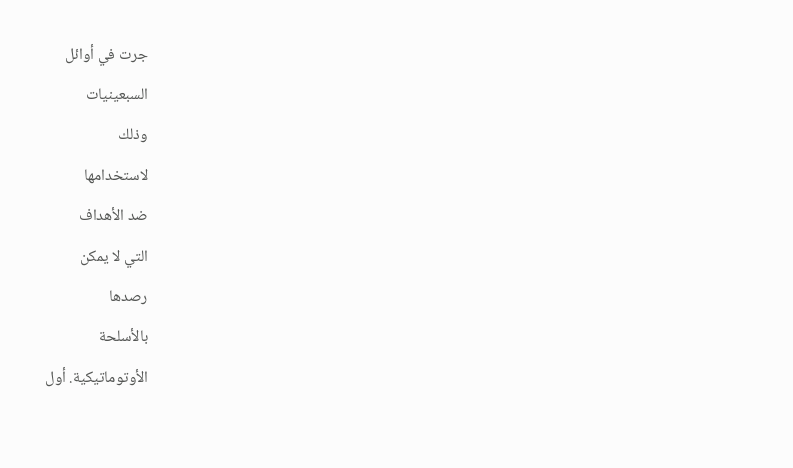جرت في أوائل
السبعينيات
وذلك
لاستخدامها
ضد الأهداف
التي لا يمكن
رصدها
بالأسلحة
الأوتوماتيكية. أول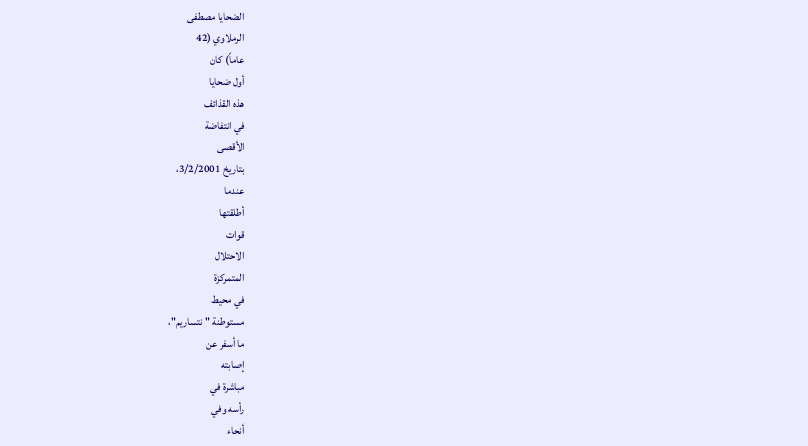الضحايا مصطفى
الرملاوي (42
عاماً) كان
أول ضحايا
هذه القذائف
في انتفاضة
الأقصى
بتاريخ 3/2/2001،
عندما
أطلقتها
قوات
الاحتلال
المتمركزة
في محيط
مستوطنة "نتساريم"،
ما أسفر عن
إصابته
مباشرة في
رأسه وفي
أنحاء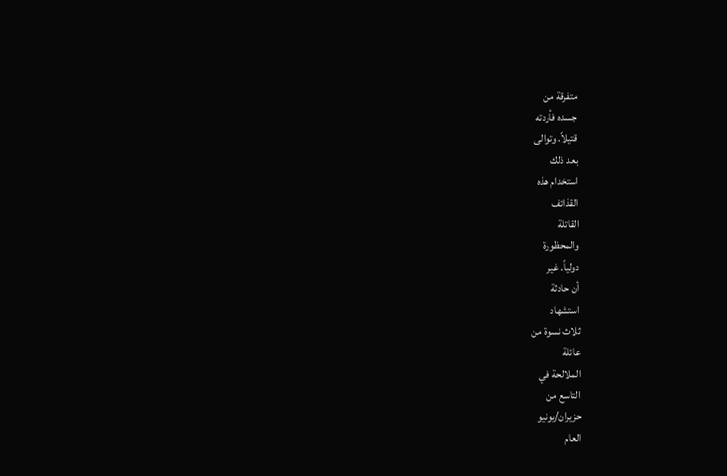متفرقة من
جسده فأردته
قتيلاً. وتوالى
بعد ذلك
استخدام هذه
القذائف
القاتلة
والمحظورة
دولياً. غير
أن حادثة
استشهاد
ثلاث نسوة من
عائلة
الملالحة في
التاسع من
حزيران/يونيو
العام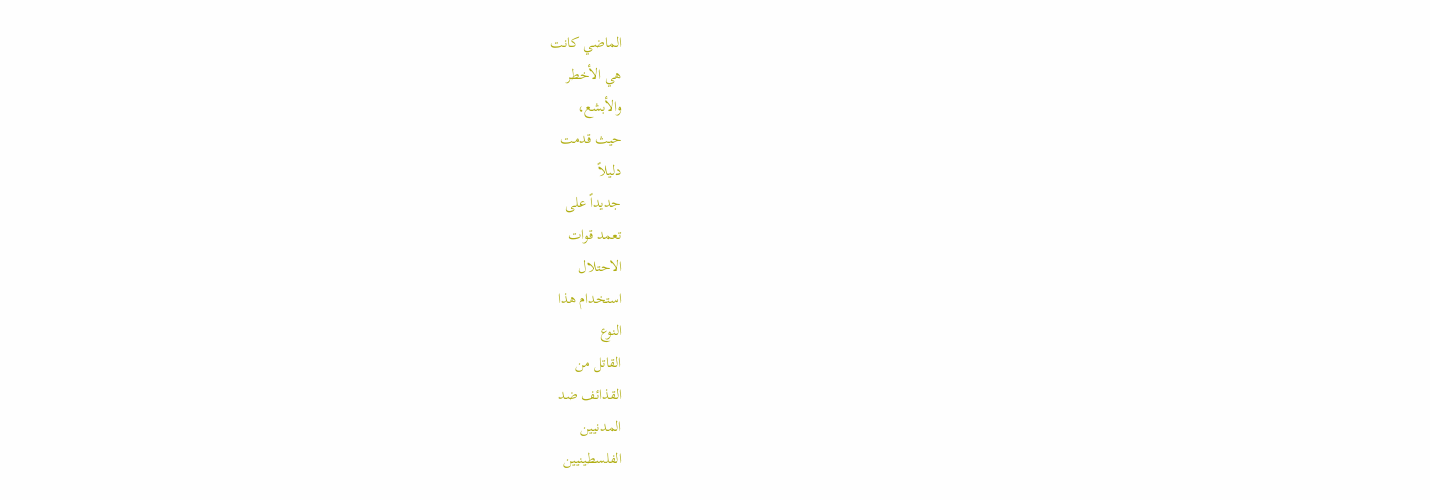الماضي كانت
هي الأخطر
والأبشع،
حيث قدمت
دليلاً
جديداً على
تعمد قوات
الاحتلال
استخدام هذا
النوع
القاتل من
القذائف ضد
المدنيين
الفلسطينيين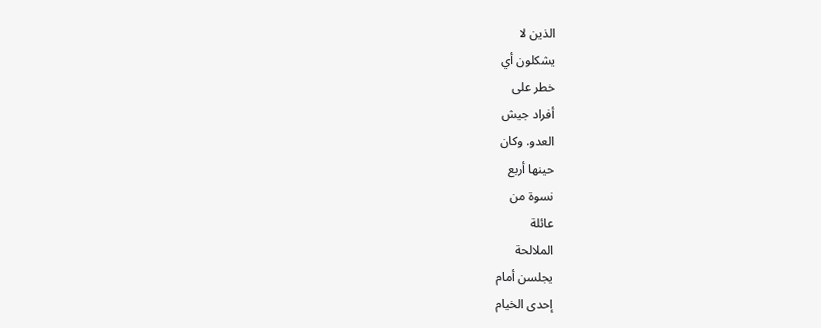الذين لا
يشكلون أي
خطر على
أفراد جيش
العدو. وكان
حينها أربع
نسوة من
عائلة
الملالحة
يجلسن أمام
إحدى الخيام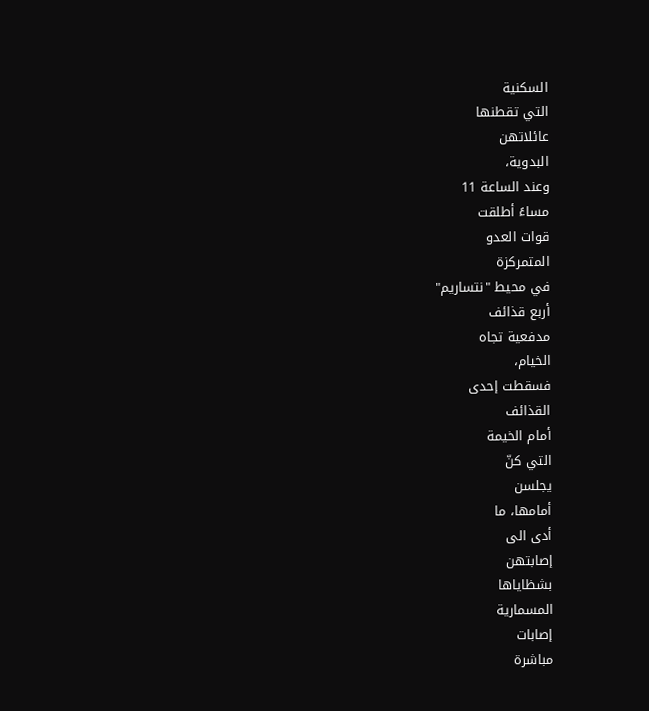السكنية
التي تقطنها
عائلاتهن
البدوية،
وعند الساعة 11
مساءً أطلقت
قوات العدو
المتمركزة
في محيط "نتساريم"
أربع قذائف
مدفعية تجاه
الخيام،
فسقطت إحدى
القذائف
أمام الخيمة
التي كنّ
يجلسن
أمامها، ما
أدى الى
إصابتهن
بشظاياها
المسمارية
إصابات
مباشرة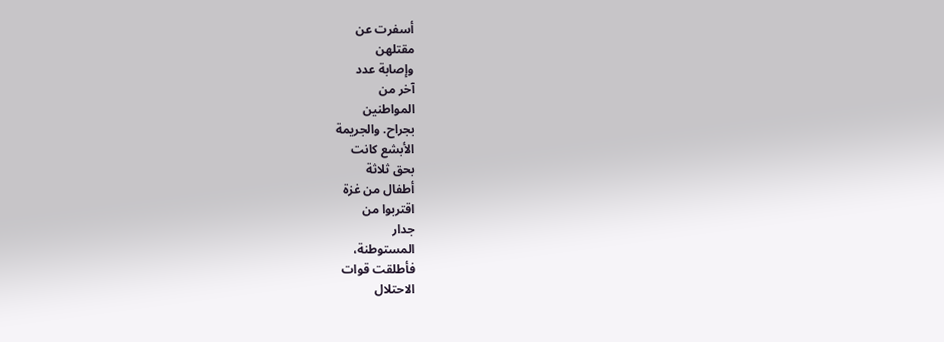أسفرت عن
مقتلهن
وإصابة عدد
آخر من
المواطنين
بجراح. والجريمة
الأبشع كانت
بحق ثلاثة
أطفال من غزة
اقتربوا من
جدار
المستوطنة،
فأطلقت قوات
الاحتلال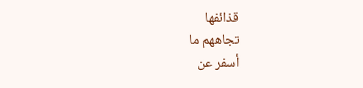قذائفها
تجاههم ما
أسفر عن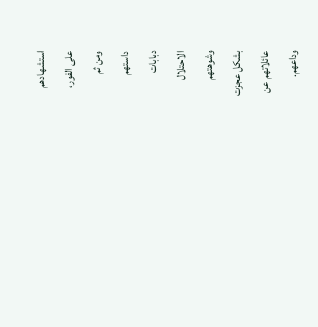استشهادهم
على الفور،
ومن ثم
داستهم
دبابات
الاحتلال
وشوهتهم
بشكل عجزت
عائلاتهم عن
وداعهم.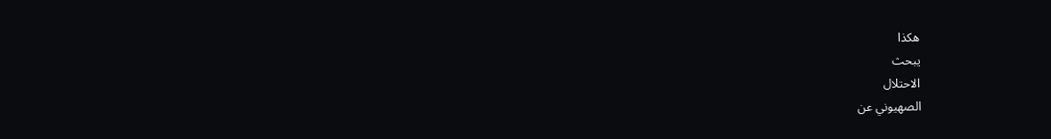هكذا
يبحث
الاحتلال
الصهيوني عن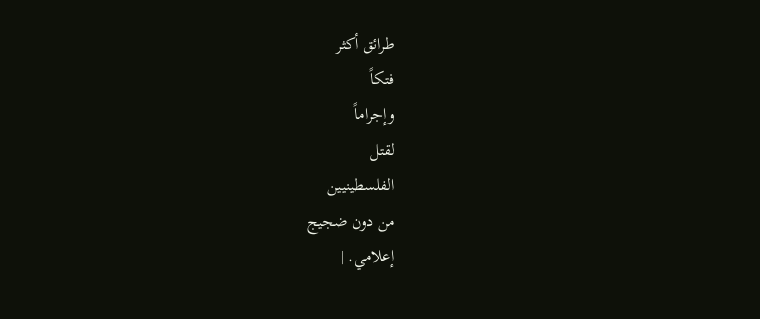طرائق أكثر
فتكاً
وإجراماً
لقتل
الفلسطينيين
من دون ضجيج
إعلامي. |